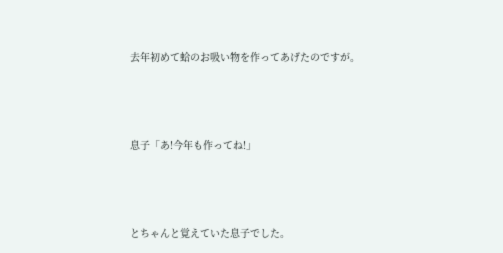去年初めて蛤のお吸い物を作ってあげたのですが。



息子「あ!今年も作ってね!」



とちゃんと覚えていた息子でした。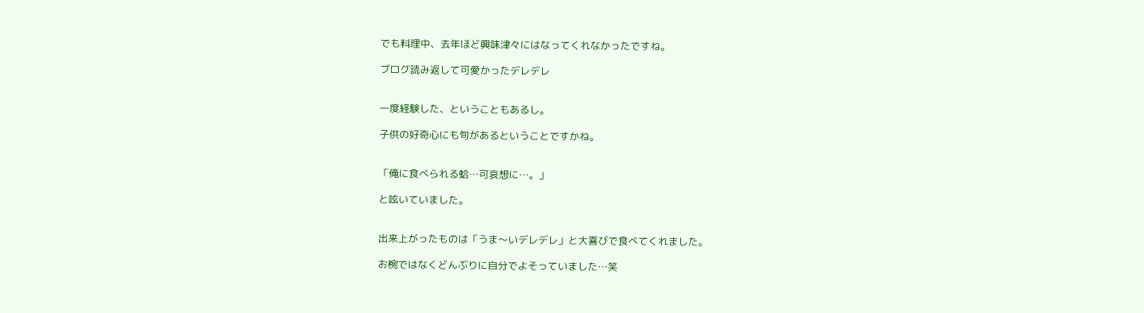でも料理中、去年ほど興味津々にはなってくれなかったですね。

ブログ読み返して可愛かったデレデレ


一度経験した、ということもあるし。

子供の好奇心にも旬があるということですかね。


「俺に食べられる蛤…可哀想に…。」

と呟いていました。


出来上がったものは「うま〜いデレデレ」と大喜びで食べてくれました。

お椀ではなくどんぶりに自分でよそっていました…笑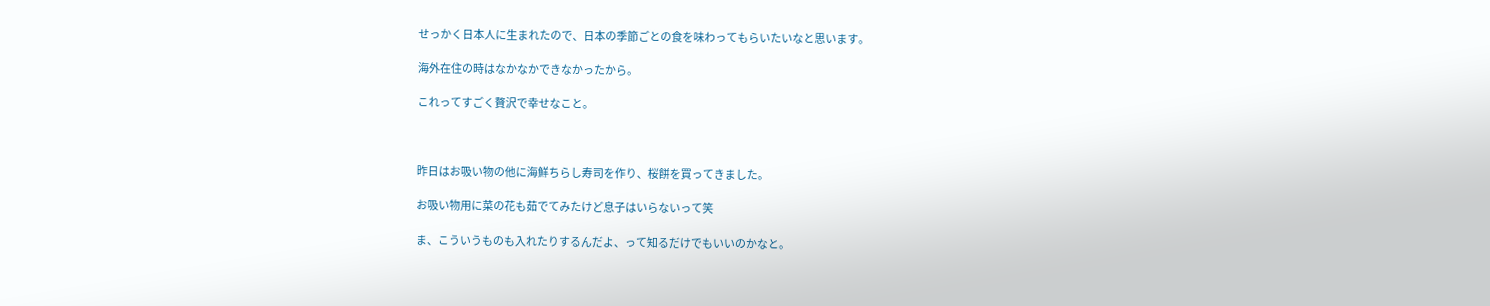せっかく日本人に生まれたので、日本の季節ごとの食を味わってもらいたいなと思います。

海外在住の時はなかなかできなかったから。

これってすごく贅沢で幸せなこと。



昨日はお吸い物の他に海鮮ちらし寿司を作り、桜餅を買ってきました。

お吸い物用に菜の花も茹でてみたけど息子はいらないって笑

ま、こういうものも入れたりするんだよ、って知るだけでもいいのかなと。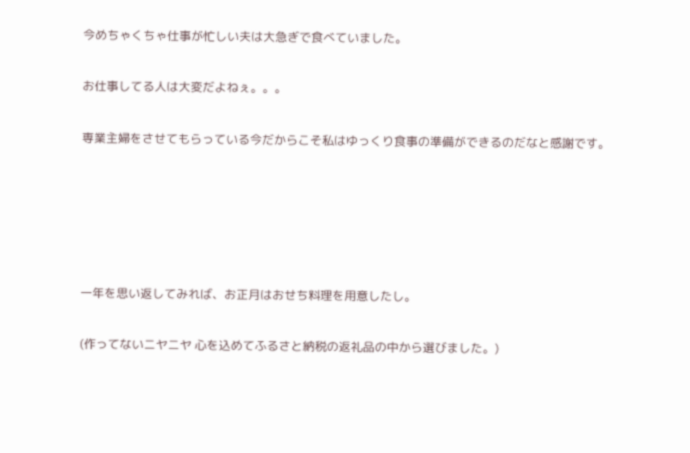今めちゃくちゃ仕事が忙しい夫は大急ぎで食べていました。

お仕事してる人は大変だよねぇ。。。

専業主婦をさせてもらっている今だからこそ私はゆっくり食事の準備ができるのだなと感謝です。





一年を思い返してみれば、お正月はおせち料理を用意したし。

(作ってないニヤニヤ 心を込めてふるさと納税の返礼品の中から選びました。)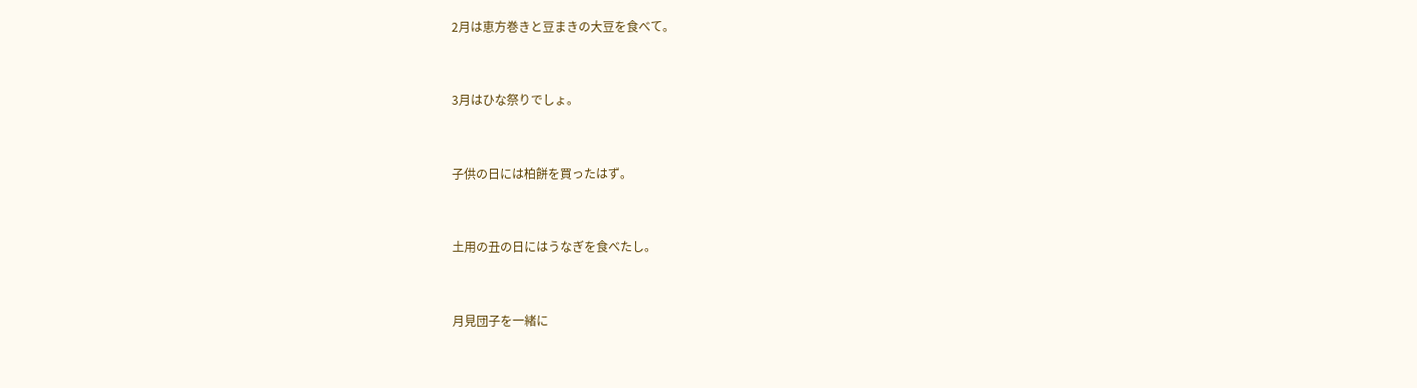2月は恵方巻きと豆まきの大豆を食べて。



3月はひな祭りでしょ。



子供の日には柏餅を買ったはず。



土用の丑の日にはうなぎを食べたし。



月見団子を一緒に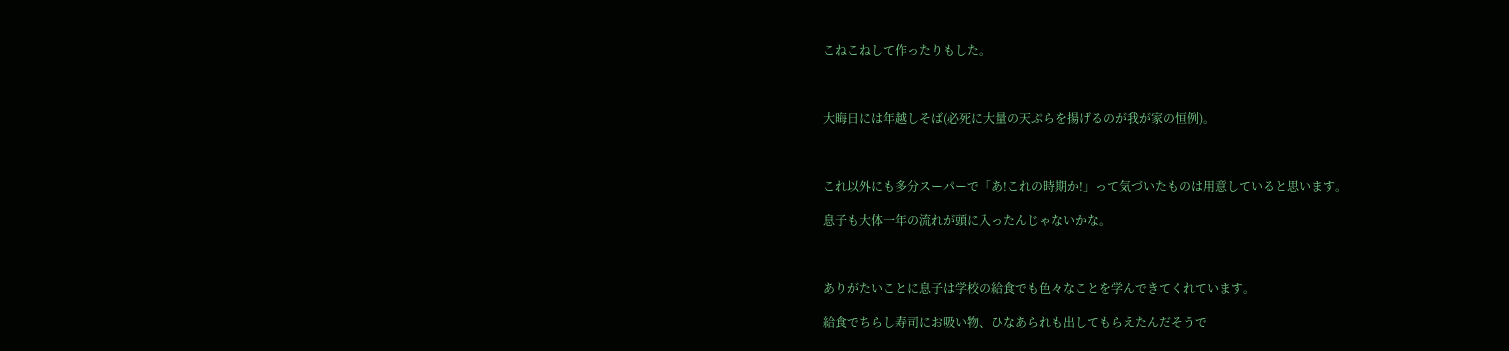こねこねして作ったりもした。



大晦日には年越しそば(必死に大量の天ぷらを揚げるのが我が家の恒例)。



これ以外にも多分スーパーで「あ!これの時期か!」って気づいたものは用意していると思います。

息子も大体一年の流れが頭に入ったんじゃないかな。



ありがたいことに息子は学校の給食でも色々なことを学んできてくれています。

給食でちらし寿司にお吸い物、ひなあられも出してもらえたんだそうで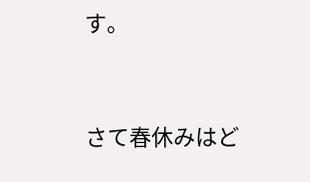す。



さて春休みはど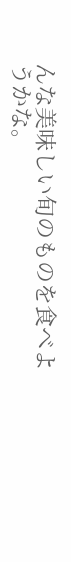んな美味しい旬のものを食べようかな。